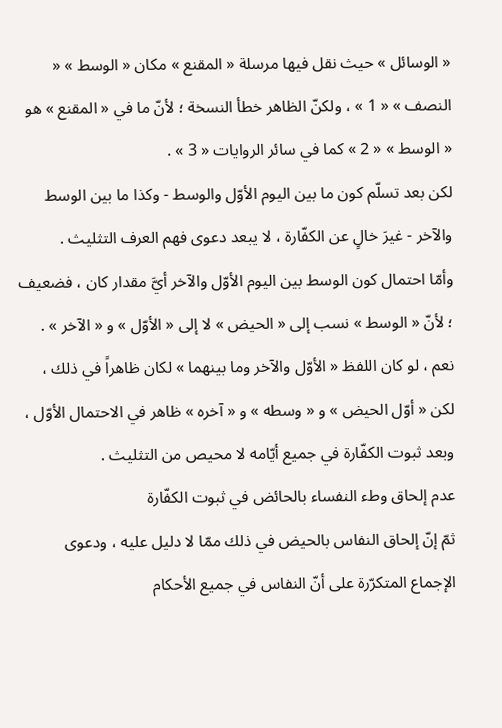« الوسائل » حيث نقل فيها مرسلة « المقنع » مكان « الوسط » « النصف » « 1 » ، ولكنّ الظاهر خطأ النسخة ؛ لأنّ ما في « المقنع » هو « الوسط » « 2 » كما في سائر الروايات « 3 » .
لكن بعد تسلّم كون ما بين اليوم الأوّل والوسط - وكذا ما بين الوسط والآخر - غيرَ خالٍ عن الكفّارة ، لا يبعد دعوى فهم العرف التثليث .
وأمّا احتمال كون الوسط بين اليوم الأوّل والآخر أيَّ مقدار كان ، فضعيف ؛ لأنّ « الوسط » نسب إلى « الحيض » لا إلى « الأوّل » و « الآخر » .
نعم ، لو كان اللفظ « الأوّل والآخر وما بينهما » لكان ظاهراً في ذلك ، لكن « أوّل الحيض » و « وسطه » و « آخره » ظاهر في الاحتمال الأوّل ، وبعد ثبوت الكفّارة في جميع أيّامه لا محيص من التثليث .
عدم إلحاق وطء النفساء بالحائض في ثبوت الكفّارة
ثمّ إنّ إلحاق النفاس بالحيض في ذلك ممّا لا دليل عليه ، ودعوى الإجماع المتكرّرة على أنّ النفاس في جميع الأحكام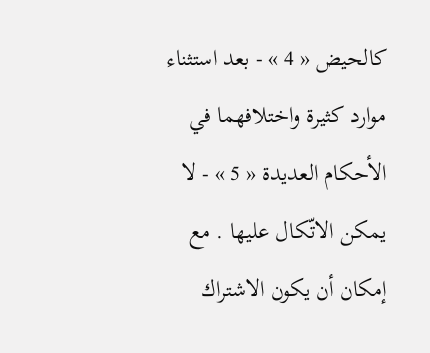كالحيض « 4 » - بعد استثناء موارد كثيرة واختلافهما في الأحكام العديدة « 5 » - لا يمكن الاتّكال عليها . مع إمكان أن يكون الاشتراك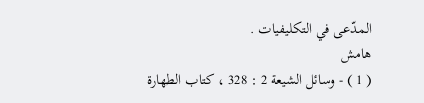المدّعى في التكليفيات .
هامش
( 1 ) - وسائل الشيعة 2 : 328 ، كتاب الطهارة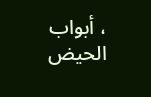، أبواب الحيض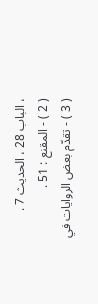، الباب 28 ، الحديث 7 .
( 2 ) - المقنع : 51 .
( 3 ) - تقدّم بعض الروايات في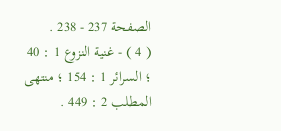الصفحة 237 - 238 .
( 4 ) - غنية النزوع 1 : 40 ؛ السرائر 1 : 154 ؛ منتهى المطلب 2 : 449 .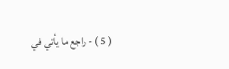( 5 ) - راجع ما يأتي في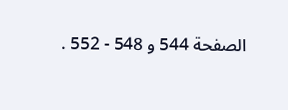الصفحة 544 و 548 - 552 .